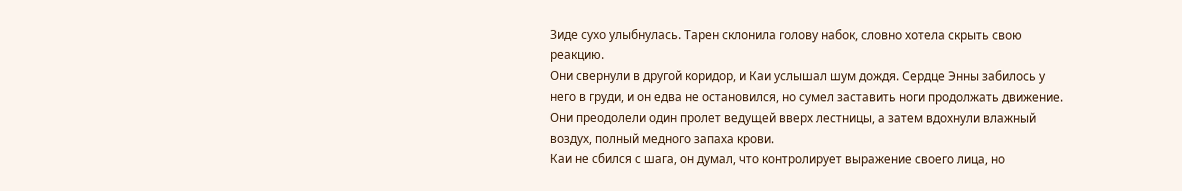Зиде сухо улыбнулась. Тарен склонила голову набок, словно хотела скрыть свою реакцию.
Они свернули в другой коридор, и Каи услышал шум дождя. Сердце Энны забилось у него в груди, и он едва не остановился, но сумел заставить ноги продолжать движение. Они преодолели один пролет ведущей вверх лестницы, а затем вдохнули влажный воздух, полный медного запаха крови.
Каи не сбился с шага, он думал, что контролирует выражение своего лица, но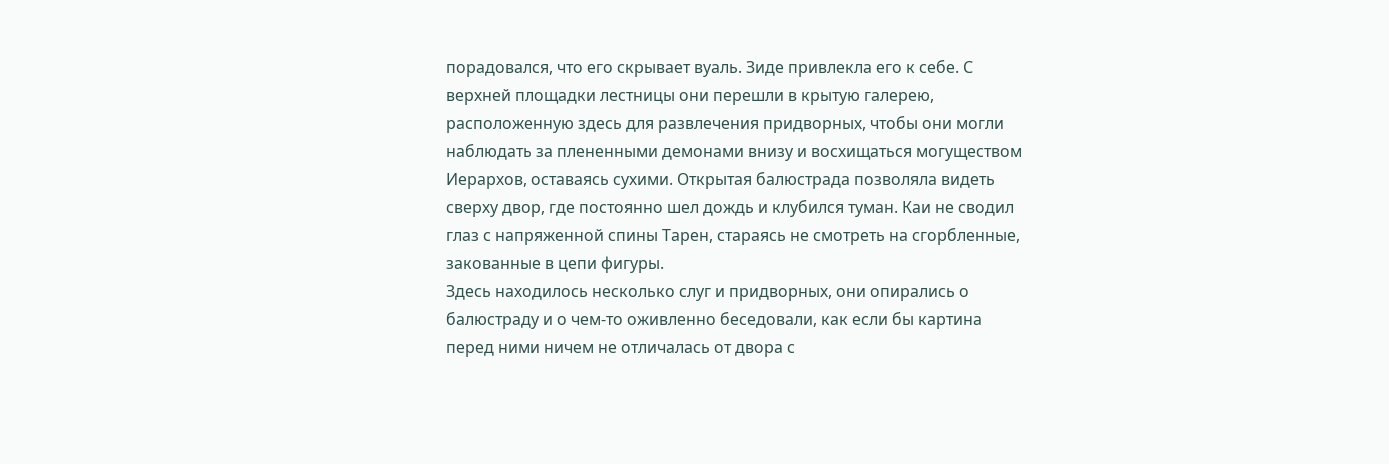порадовался, что его скрывает вуаль. Зиде привлекла его к себе. С верхней площадки лестницы они перешли в крытую галерею, расположенную здесь для развлечения придворных, чтобы они могли наблюдать за плененными демонами внизу и восхищаться могуществом Иерархов, оставаясь сухими. Открытая балюстрада позволяла видеть сверху двор, где постоянно шел дождь и клубился туман. Каи не сводил глаз с напряженной спины Тарен, стараясь не смотреть на сгорбленные, закованные в цепи фигуры.
Здесь находилось несколько слуг и придворных, они опирались о балюстраду и о чем-то оживленно беседовали, как если бы картина перед ними ничем не отличалась от двора с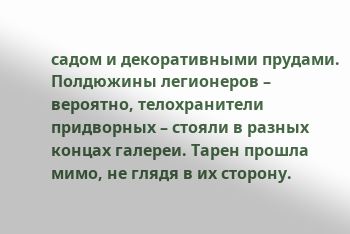садом и декоративными прудами.
Полдюжины легионеров – вероятно, телохранители придворных – стояли в разных концах галереи. Тарен прошла мимо, не глядя в их сторону.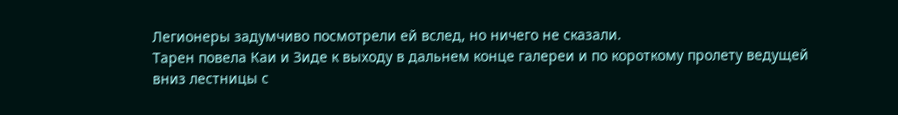Легионеры задумчиво посмотрели ей вслед, но ничего не сказали.
Тарен повела Каи и Зиде к выходу в дальнем конце галереи и по короткому пролету ведущей вниз лестницы с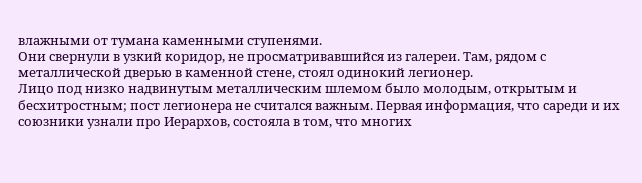влажными от тумана каменными ступенями.
Они свернули в узкий коридор, не просматривавшийся из галереи. Там, рядом с металлической дверью в каменной стене, стоял одинокий легионер.
Лицо под низко надвинутым металлическим шлемом было молодым, открытым и бесхитростным; пост легионера не считался важным. Первая информация, что сареди и их союзники узнали про Иерархов, состояла в том, что многих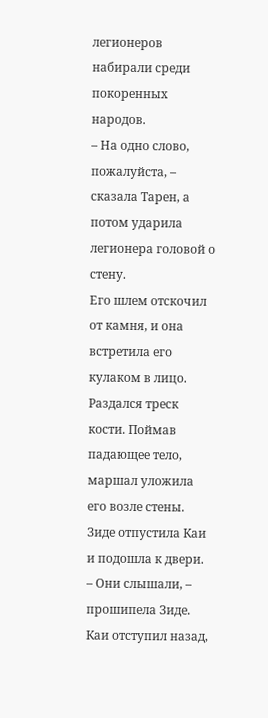легионеров набирали среди покоренных народов.
– На одно слово, пожалуйста, – сказала Тарен, а потом ударила легионера головой о стену.
Его шлем отскочил от камня, и она встретила его кулаком в лицо. Раздался треск кости. Поймав падающее тело, маршал уложила его возле стены.
Зиде отпустила Каи и подошла к двери.
– Они слышали, – прошипела Зиде.
Каи отступил назад,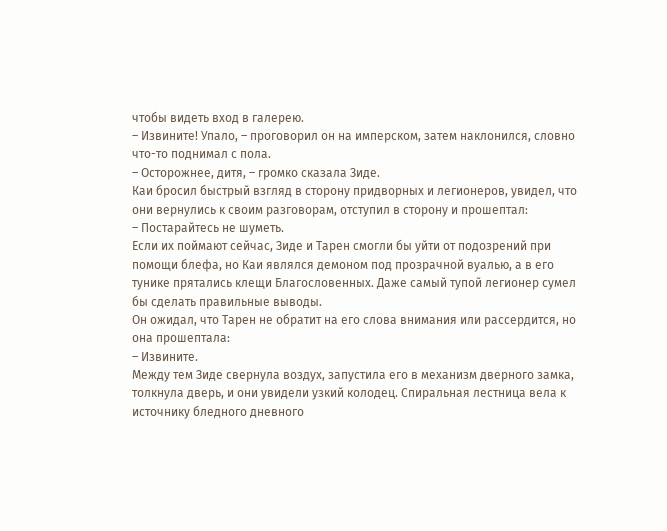чтобы видеть вход в галерею.
– Извините! Упало, – проговорил он на имперском, затем наклонился, словно что-то поднимал с пола.
– Осторожнее, дитя, – громко сказала Зиде.
Каи бросил быстрый взгляд в сторону придворных и легионеров, увидел, что они вернулись к своим разговорам, отступил в сторону и прошептал:
– Постарайтесь не шуметь.
Если их поймают сейчас, Зиде и Тарен смогли бы уйти от подозрений при помощи блефа, но Каи являлся демоном под прозрачной вуалью, а в его тунике прятались клещи Благословенных. Даже самый тупой легионер сумел бы сделать правильные выводы.
Он ожидал, что Тарен не обратит на его слова внимания или рассердится, но она прошептала:
– Извините.
Между тем Зиде свернула воздух, запустила его в механизм дверного замка, толкнула дверь, и они увидели узкий колодец. Спиральная лестница вела к источнику бледного дневного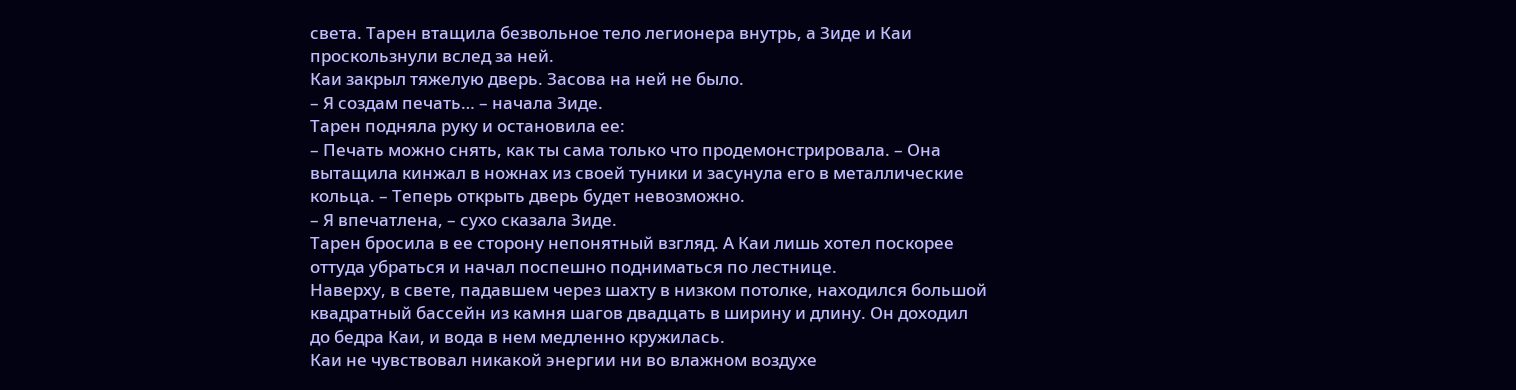света. Тарен втащила безвольное тело легионера внутрь, а Зиде и Каи проскользнули вслед за ней.
Каи закрыл тяжелую дверь. Засова на ней не было.
– Я создам печать… – начала Зиде.
Тарен подняла руку и остановила ее:
– Печать можно снять, как ты сама только что продемонстрировала. – Она вытащила кинжал в ножнах из своей туники и засунула его в металлические кольца. – Теперь открыть дверь будет невозможно.
– Я впечатлена, – сухо сказала Зиде.
Тарен бросила в ее сторону непонятный взгляд. А Каи лишь хотел поскорее оттуда убраться и начал поспешно подниматься по лестнице.
Наверху, в свете, падавшем через шахту в низком потолке, находился большой квадратный бассейн из камня шагов двадцать в ширину и длину. Он доходил до бедра Каи, и вода в нем медленно кружилась.
Каи не чувствовал никакой энергии ни во влажном воздухе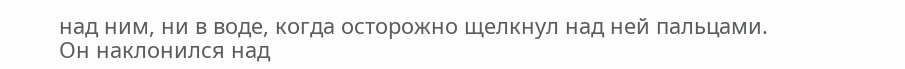над ним, ни в воде, когда осторожно щелкнул над ней пальцами. Он наклонился над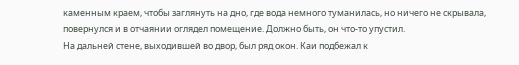каменным краем, чтобы заглянуть на дно, где вода немного туманилась, но ничего не скрывала, повернулся и в отчаянии оглядел помещение. Должно быть, он что-то упустил.
На дальней стене, выходившей во двор, был ряд окон. Каи подбежал к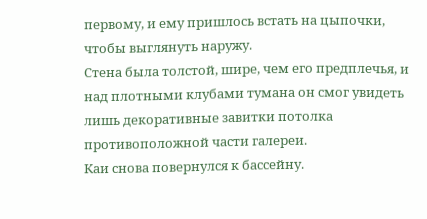первому, и ему пришлось встать на цыпочки, чтобы выглянуть наружу.
Стена была толстой, шире, чем его предплечья, и над плотными клубами тумана он смог увидеть лишь декоративные завитки потолка противоположной части галереи.
Каи снова повернулся к бассейну.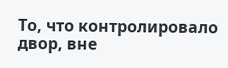То, что контролировало двор, вне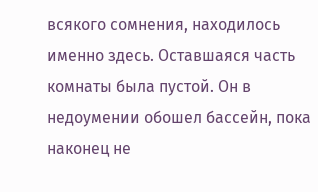всякого сомнения, находилось именно здесь. Оставшаяся часть комнаты была пустой. Он в недоумении обошел бассейн, пока наконец не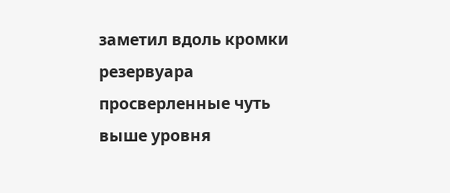заметил вдоль кромки резервуара просверленные чуть выше уровня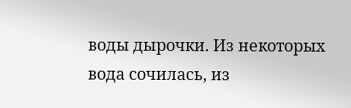воды дырочки. Из некоторых вода сочилась, из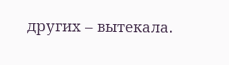других – вытекала.